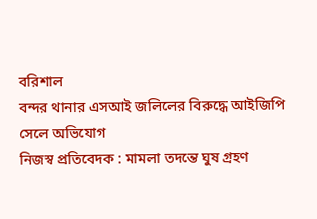বরিশাল
বন্দর থানার এসআই জলিলের বিরুদ্ধে আইজিপি সেলে অভিযোগ
নিজস্ব প্রতিবেদক : মামলা তদন্তে ঘুষ গ্রহণ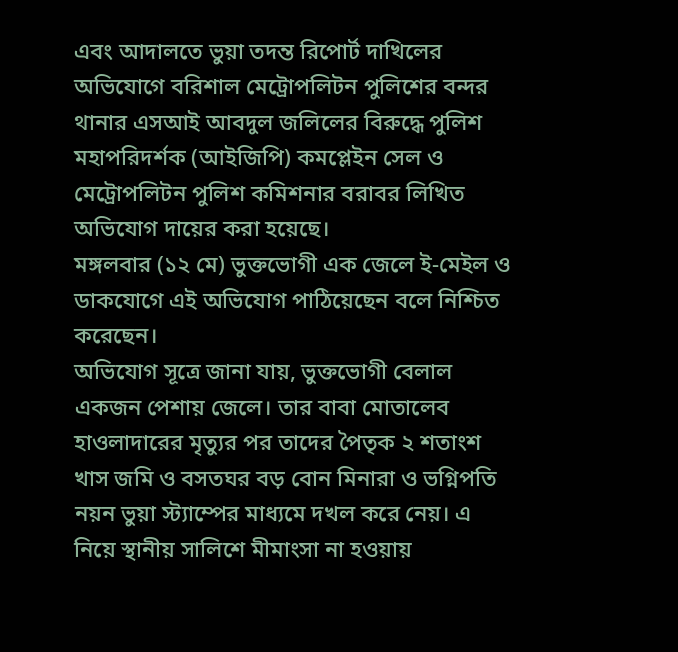এবং আদালতে ভুয়া তদন্ত রিপোর্ট দাখিলের অভিযোগে বরিশাল মেট্রোপলিটন পুলিশের বন্দর থানার এসআই আবদুল জলিলের বিরুদ্ধে পুলিশ মহাপরিদর্শক (আইজিপি) কমপ্লেইন সেল ও মেট্রোপলিটন পুলিশ কমিশনার বরাবর লিখিত অভিযোগ দায়ের করা হয়েছে।
মঙ্গলবার (১২ মে) ভুক্তভোগী এক জেলে ই-মেইল ও ডাকযোগে এই অভিযোগ পাঠিয়েছেন বলে নিশ্চিত করেছেন।
অভিযোগ সূত্রে জানা যায়, ভুক্তভোগী বেলাল একজন পেশায় জেলে। তার বাবা মোতালেব হাওলাদারের মৃত্যুর পর তাদের পৈতৃক ২ শতাংশ খাস জমি ও বসতঘর বড় বোন মিনারা ও ভগ্নিপতি নয়ন ভুয়া স্ট্যাম্পের মাধ্যমে দখল করে নেয়। এ নিয়ে স্থানীয় সালিশে মীমাংসা না হওয়ায়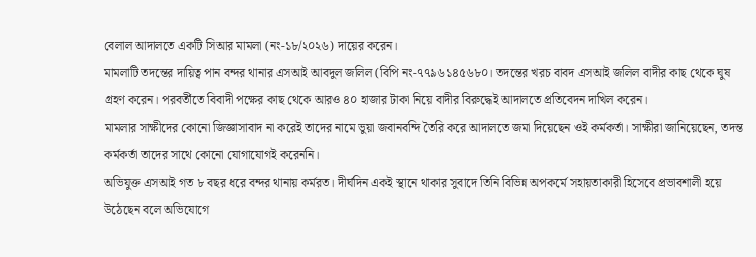বেলাল আদালতে একটি সিআর মামলা (নং-১৮/২০২৬) দায়ের করেন।
মামলাটি তদন্তের দায়িত্ব পান বন্দর থানার এসআই আবদুল জলিল (বিপি নং-৭৭৯৬১৪৫৬৮০। তদন্তের খরচ বাবদ এসআই জলিল বাদীর কাছ থেকে ঘুষ গ্রহণ করেন। পরবর্তীতে বিবাদী পক্ষের কাছ থেকে আরও ৪০ হাজার টাকা নিয়ে বাদীর বিরুদ্ধেই আদালতে প্রতিবেদন দাখিল করেন।
মামলার সাক্ষীদের কোনো জিজ্ঞাসাবাদ না করেই তাদের নামে ভুয়া জবানবন্দি তৈরি করে আদালতে জমা দিয়েছেন ওই কর্মকর্তা। সাক্ষীরা জানিয়েছেন, তদন্ত কর্মকর্তা তাদের সাথে কোনো যোগাযোগই করেননি।
অভিযুক্ত এসআই গত ৮ বছর ধরে বন্দর থানায় কর্মরত। দীর্ঘদিন একই স্থানে থাকার সুবাদে তিনি বিভিন্ন অপকর্মে সহায়তাকারী হিসেবে প্রভাবশালী হয়ে উঠেছেন বলে অভিযোগে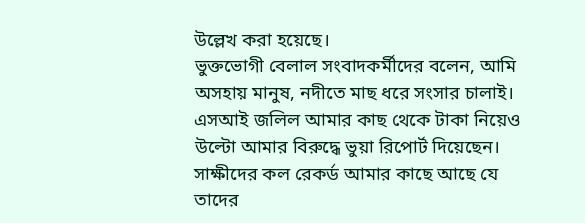উল্লেখ করা হয়েছে।
ভুক্তভোগী বেলাল সংবাদকর্মীদের বলেন, আমি অসহায় মানুষ, নদীতে মাছ ধরে সংসার চালাই। এসআই জলিল আমার কাছ থেকে টাকা নিয়েও উল্টো আমার বিরুদ্ধে ভুয়া রিপোর্ট দিয়েছেন। সাক্ষীদের কল রেকর্ড আমার কাছে আছে যে তাদের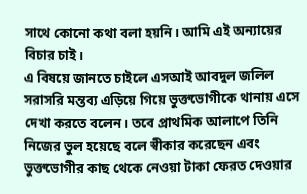সাথে কোনো কথা বলা হয়নি। আমি এই অন্যায়ের বিচার চাই।
এ বিষয়ে জানতে চাইলে এসআই আবদুল জলিল সরাসরি মন্তব্য এড়িয়ে গিয়ে ভুক্তভোগীকে থানায় এসে দেখা করতে বলেন। তবে প্রাথমিক আলাপে তিনি নিজের ভুল হয়েছে বলে স্বীকার করেছেন এবং ভুক্তভোগীর কাছ থেকে নেওয়া টাকা ফেরত দেওয়ার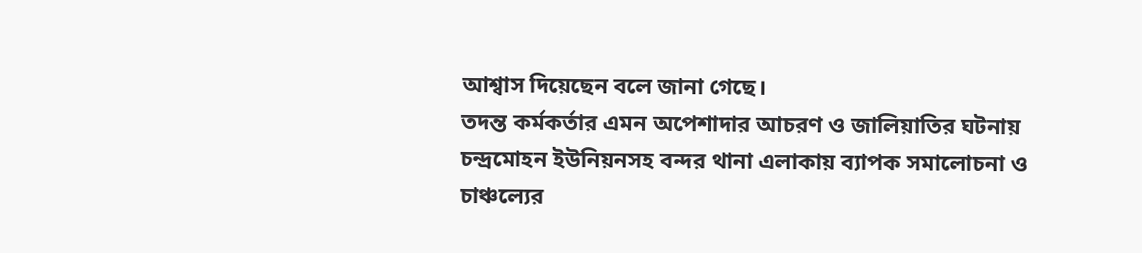আশ্বাস দিয়েছেন বলে জানা গেছে।
তদন্ত কর্মকর্তার এমন অপেশাদার আচরণ ও জালিয়াতির ঘটনায় চন্দ্রমোহন ইউনিয়নসহ বন্দর থানা এলাকায় ব্যাপক সমালোচনা ও চাঞ্চল্যের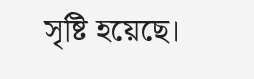সৃষ্টি হয়েছে।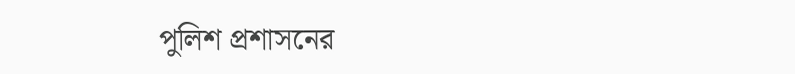পুলিশ প্রশাসনের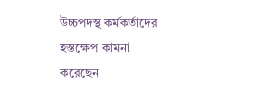উচ্চপদস্থ কর্মকর্তাদের হস্তক্ষেপ কামনা করেছেন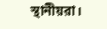স্থানীয়রা।